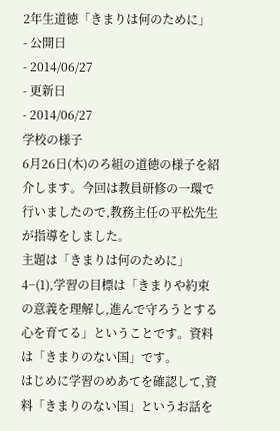2年生道徳「きまりは何のために」
- 公開日
- 2014/06/27
- 更新日
- 2014/06/27
学校の様子
6月26日(木)のろ組の道徳の様子を紹介します。今回は教員研修の一環で行いましたので,教務主任の平松先生が指導をしました。
主題は「きまりは何のために」4−(1),学習の目標は「きまりや約束の意義を理解し,進んで守ろうとする心を育てる」ということです。資料は「きまりのない国」です。
はじめに学習のめあてを確認して,資料「きまりのない国」というお話を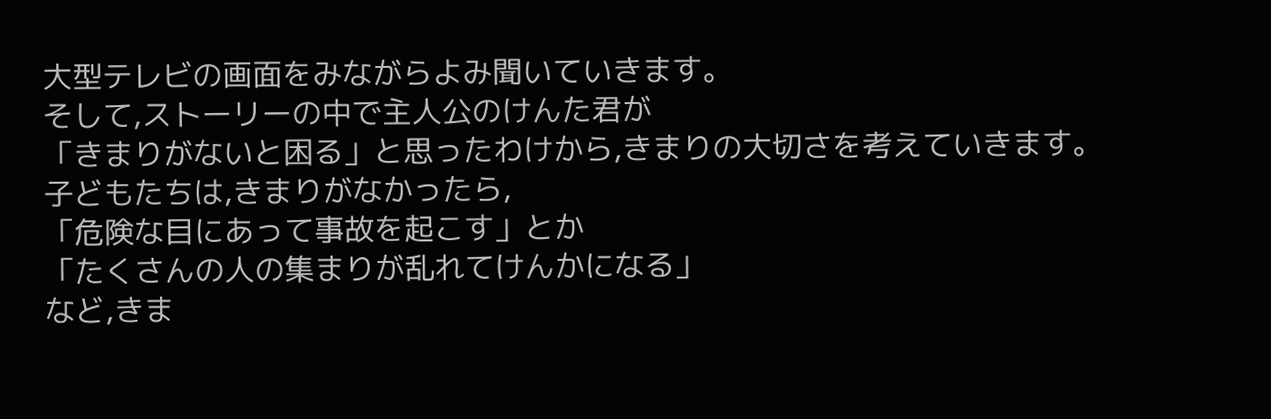大型テレビの画面をみながらよみ聞いていきます。
そして,ストーリーの中で主人公のけんた君が
「きまりがないと困る」と思ったわけから,きまりの大切さを考えていきます。
子どもたちは,きまりがなかったら,
「危険な目にあって事故を起こす」とか
「たくさんの人の集まりが乱れてけんかになる」
など,きま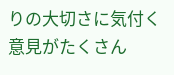りの大切さに気付く意見がたくさん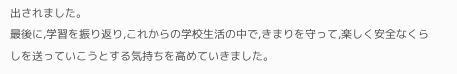出されました。
最後に,学習を振り返り,これからの学校生活の中で,きまりを守って,楽しく安全なくらしを送っていこうとする気持ちを高めていきました。